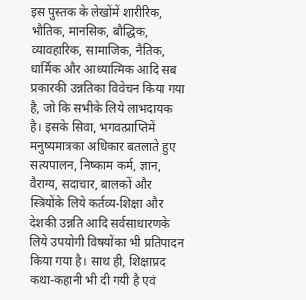इस पुस्तक के लेखोंमें शारीरिक, भौतिक, मानसिक, बौद्धिक, व्यावहारिक, सामाजिक, नैतिक, धार्मिक और आध्यात्मिक आदि सब प्रकारकी उन्नतिका विवेचन किया गया है, जो कि सभीके लिये लाभदायक है। इसके सिवा, भगवत्प्राप्तिमें मनुष्यमात्रका अधिकार बतलाते हुए सत्यपालन, निष्काम कर्म, ज्ञान, वैराग्य, सदाचार, बालकों और स्त्रियोंके लिये कर्तव्य-शिक्षा और देशकी उन्नति आदि सर्वसाधारणके लिये उपयोगी विषयोंका भी प्रतिपादन किया गया है। साथ ही, शिक्षाप्रद कथा-कहानी भी दी गयी है एवं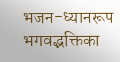भजन-ध्यानरूप भगवद्भक्तिका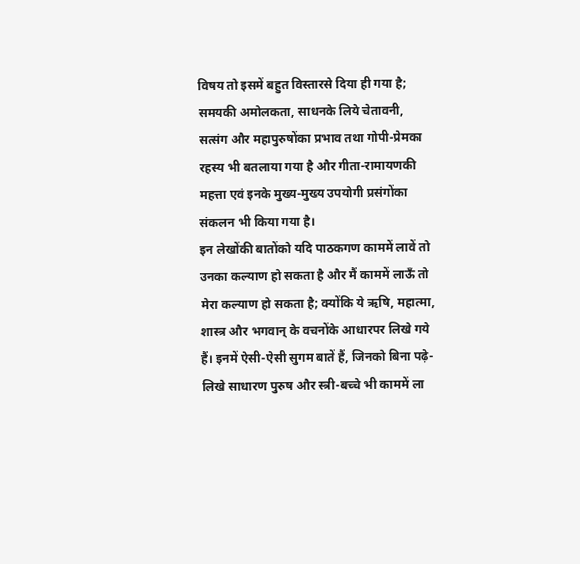विषय तो इसमें बहुत विस्तारसे दिया ही गया है; समयकी अमोलकता, साधनके लिये चेतावनी, सत्संग और महापुरुषोंका प्रभाव तथा गोपी-प्रेमका रहस्य भी बतलाया गया है और गीता-रामायणकी महत्ता एवं इनके मुख्य-मुख्य उपयोगी प्रसंगोंका संकलन भी किया गया है।
इन लेखोंकी बातोंको यदि पाठकगण काममें लावें तो उनका कल्याण हो सकता है और मैं काममें लाऊँ तो मेरा कल्याण हो सकता है; क्योंकि ये ऋषि, महात्मा, शास्त्र और भगवान् के वचनोंके आधारपर लिखे गये हैं। इनमें ऐसी-ऐसी सुगम बातें हैं, जिनको बिना पढ़े-लिखे साधारण पुरुष और स्त्री-बच्चे भी काममें ला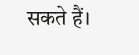सकते हैं।